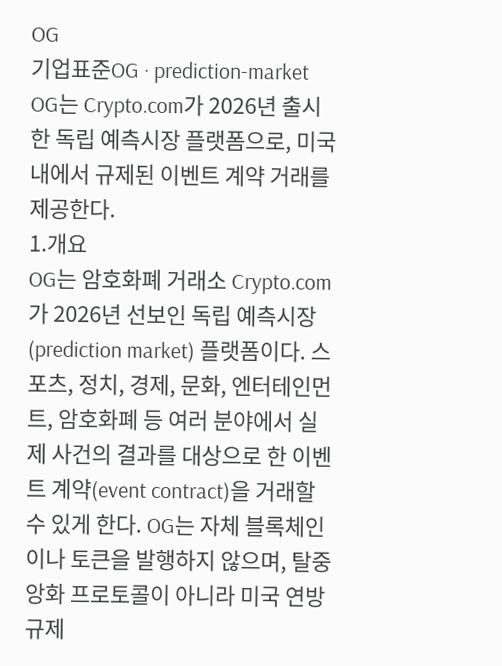OG
기업표준OG · prediction-market
OG는 Crypto.com가 2026년 출시한 독립 예측시장 플랫폼으로, 미국 내에서 규제된 이벤트 계약 거래를 제공한다.
1.개요
OG는 암호화폐 거래소 Crypto.com가 2026년 선보인 독립 예측시장(prediction market) 플랫폼이다. 스포츠, 정치, 경제, 문화, 엔터테인먼트, 암호화폐 등 여러 분야에서 실제 사건의 결과를 대상으로 한 이벤트 계약(event contract)을 거래할 수 있게 한다. OG는 자체 블록체인이나 토큰을 발행하지 않으며, 탈중앙화 프로토콜이 아니라 미국 연방 규제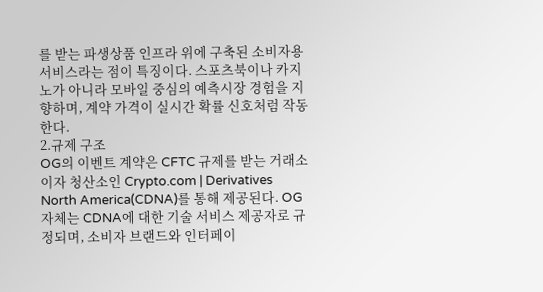를 받는 파생상품 인프라 위에 구축된 소비자용 서비스라는 점이 특징이다. 스포츠북이나 카지노가 아니라 모바일 중심의 예측시장 경험을 지향하며, 계약 가격이 실시간 확률 신호처럼 작동한다.
2.규제 구조
OG의 이벤트 계약은 CFTC 규제를 받는 거래소이자 청산소인 Crypto.com | Derivatives North America(CDNA)를 통해 제공된다. OG 자체는 CDNA에 대한 기술 서비스 제공자로 규정되며, 소비자 브랜드와 인터페이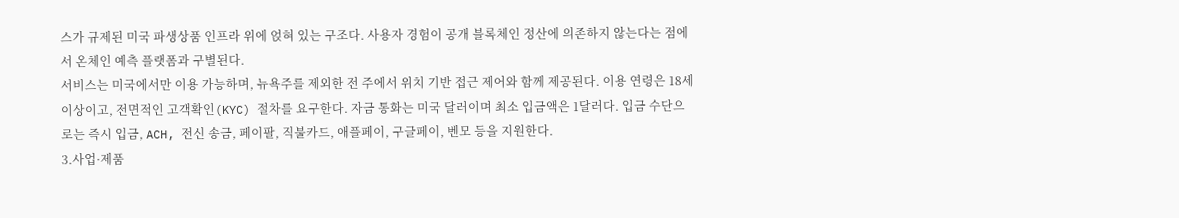스가 규제된 미국 파생상품 인프라 위에 얹혀 있는 구조다. 사용자 경험이 공개 블록체인 정산에 의존하지 않는다는 점에서 온체인 예측 플랫폼과 구별된다.
서비스는 미국에서만 이용 가능하며, 뉴욕주를 제외한 전 주에서 위치 기반 접근 제어와 함께 제공된다. 이용 연령은 18세 이상이고, 전면적인 고객확인(KYC) 절차를 요구한다. 자금 통화는 미국 달러이며 최소 입금액은 1달러다. 입금 수단으로는 즉시 입금, ACH, 전신 송금, 페이팔, 직불카드, 애플페이, 구글페이, 벤모 등을 지원한다.
3.사업·제품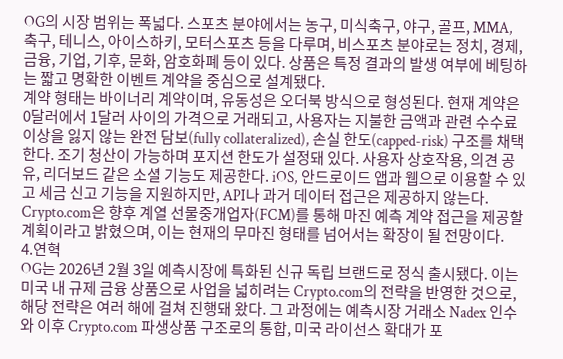OG의 시장 범위는 폭넓다. 스포츠 분야에서는 농구, 미식축구, 야구, 골프, MMA, 축구, 테니스, 아이스하키, 모터스포츠 등을 다루며, 비스포츠 분야로는 정치, 경제, 금융, 기업, 기후, 문화, 암호화폐 등이 있다. 상품은 특정 결과의 발생 여부에 베팅하는 짧고 명확한 이벤트 계약을 중심으로 설계됐다.
계약 형태는 바이너리 계약이며, 유동성은 오더북 방식으로 형성된다. 현재 계약은 0달러에서 1달러 사이의 가격으로 거래되고, 사용자는 지불한 금액과 관련 수수료 이상을 잃지 않는 완전 담보(fully collateralized), 손실 한도(capped-risk) 구조를 채택한다. 조기 청산이 가능하며 포지션 한도가 설정돼 있다. 사용자 상호작용, 의견 공유, 리더보드 같은 소셜 기능도 제공한다. iOS, 안드로이드 앱과 웹으로 이용할 수 있고 세금 신고 기능을 지원하지만, API나 과거 데이터 접근은 제공하지 않는다.
Crypto.com은 향후 계열 선물중개업자(FCM)를 통해 마진 예측 계약 접근을 제공할 계획이라고 밝혔으며, 이는 현재의 무마진 형태를 넘어서는 확장이 될 전망이다.
4.연혁
OG는 2026년 2월 3일 예측시장에 특화된 신규 독립 브랜드로 정식 출시됐다. 이는 미국 내 규제 금융 상품으로 사업을 넓히려는 Crypto.com의 전략을 반영한 것으로, 해당 전략은 여러 해에 걸쳐 진행돼 왔다. 그 과정에는 예측시장 거래소 Nadex 인수와 이후 Crypto.com 파생상품 구조로의 통합, 미국 라이선스 확대가 포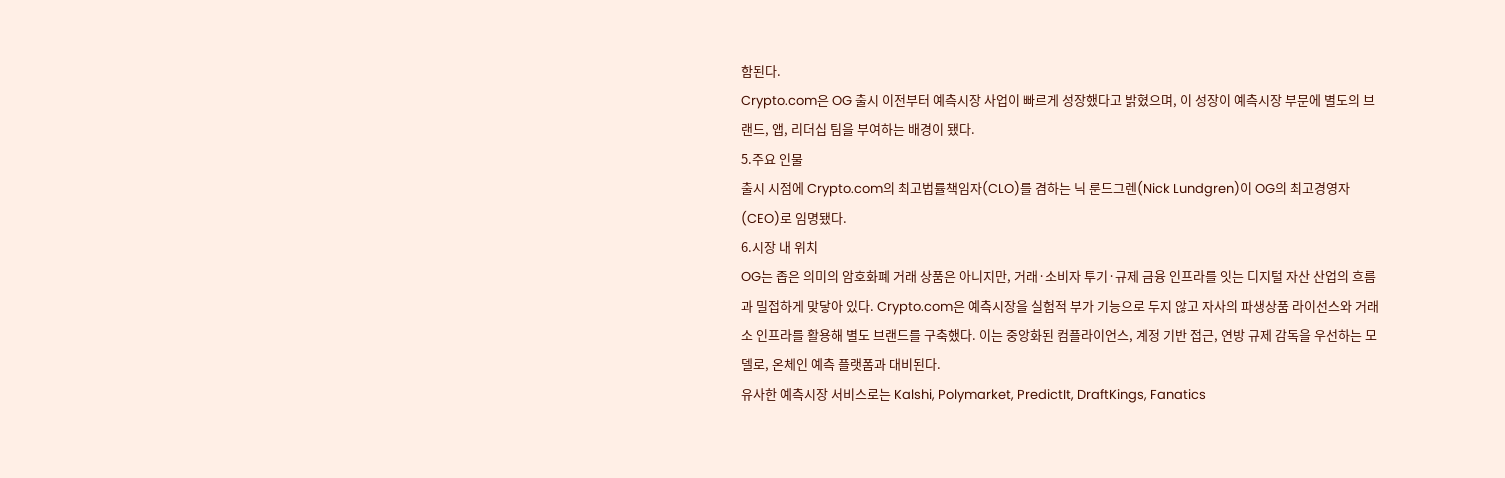함된다.
Crypto.com은 OG 출시 이전부터 예측시장 사업이 빠르게 성장했다고 밝혔으며, 이 성장이 예측시장 부문에 별도의 브랜드, 앱, 리더십 팀을 부여하는 배경이 됐다.
5.주요 인물
출시 시점에 Crypto.com의 최고법률책임자(CLO)를 겸하는 닉 룬드그렌(Nick Lundgren)이 OG의 최고경영자(CEO)로 임명됐다.
6.시장 내 위치
OG는 좁은 의미의 암호화폐 거래 상품은 아니지만, 거래·소비자 투기·규제 금융 인프라를 잇는 디지털 자산 산업의 흐름과 밀접하게 맞닿아 있다. Crypto.com은 예측시장을 실험적 부가 기능으로 두지 않고 자사의 파생상품 라이선스와 거래소 인프라를 활용해 별도 브랜드를 구축했다. 이는 중앙화된 컴플라이언스, 계정 기반 접근, 연방 규제 감독을 우선하는 모델로, 온체인 예측 플랫폼과 대비된다.
유사한 예측시장 서비스로는 Kalshi, Polymarket, PredictIt, DraftKings, Fanatics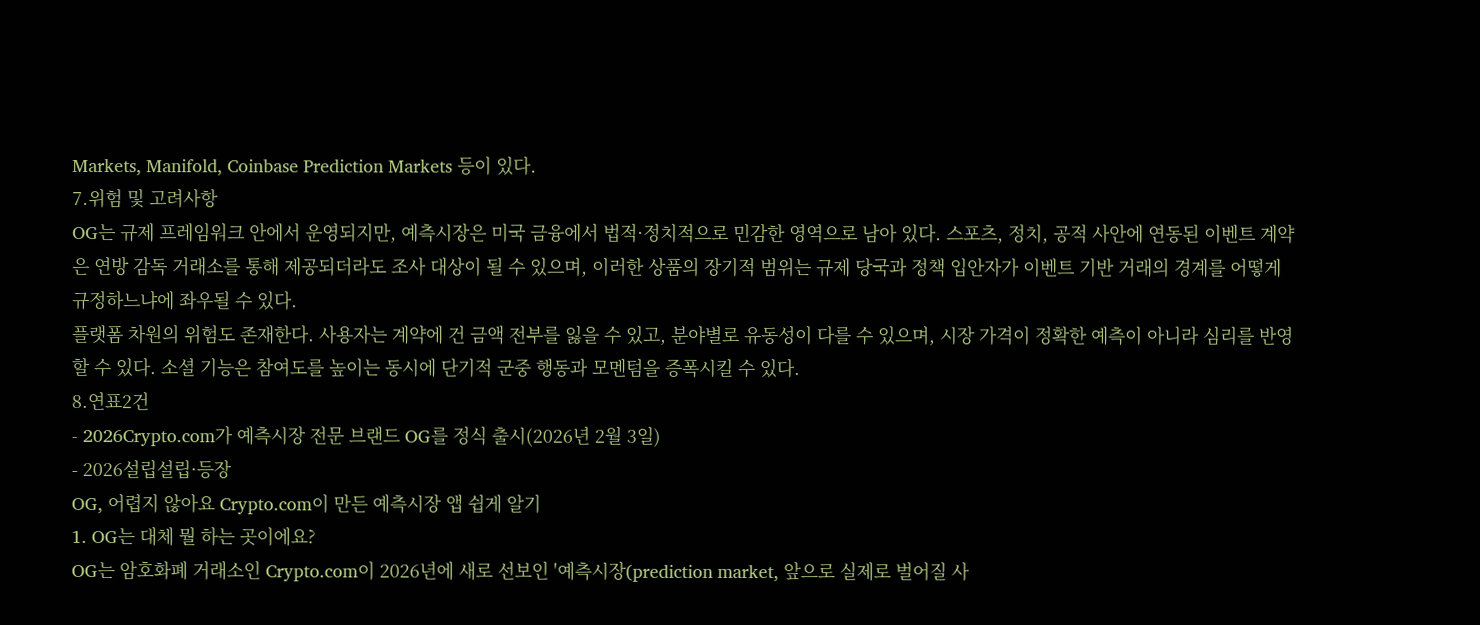Markets, Manifold, Coinbase Prediction Markets 등이 있다.
7.위험 및 고려사항
OG는 규제 프레임워크 안에서 운영되지만, 예측시장은 미국 금융에서 법적·정치적으로 민감한 영역으로 남아 있다. 스포츠, 정치, 공적 사안에 연동된 이벤트 계약은 연방 감독 거래소를 통해 제공되더라도 조사 대상이 될 수 있으며, 이러한 상품의 장기적 범위는 규제 당국과 정책 입안자가 이벤트 기반 거래의 경계를 어떻게 규정하느냐에 좌우될 수 있다.
플랫폼 차원의 위험도 존재한다. 사용자는 계약에 건 금액 전부를 잃을 수 있고, 분야별로 유동성이 다를 수 있으며, 시장 가격이 정확한 예측이 아니라 심리를 반영할 수 있다. 소셜 기능은 참여도를 높이는 동시에 단기적 군중 행동과 모멘텀을 증폭시킬 수 있다.
8.연표2건
- 2026Crypto.com가 예측시장 전문 브랜드 OG를 정식 출시(2026년 2월 3일)
- 2026설립설립·등장
OG, 어렵지 않아요 Crypto.com이 만든 예측시장 앱 쉽게 알기
1. OG는 대체 뭘 하는 곳이에요?
OG는 암호화폐 거래소인 Crypto.com이 2026년에 새로 선보인 '예측시장(prediction market, 앞으로 실제로 벌어질 사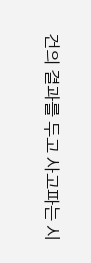건의 결과를 두고 사고파는 시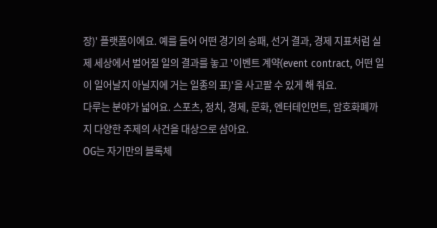장)' 플랫폼이에요. 예를 들어 어떤 경기의 승패, 선거 결과, 경제 지표처럼 실제 세상에서 벌어질 일의 결과를 놓고 '이벤트 계약(event contract, 어떤 일이 일어날지 아닐지에 거는 일종의 표)'을 사고팔 수 있게 해 줘요.
다루는 분야가 넓어요. 스포츠, 정치, 경제, 문화, 엔터테인먼트, 암호화폐까지 다양한 주제의 사건을 대상으로 삼아요.
OG는 자기만의 블록체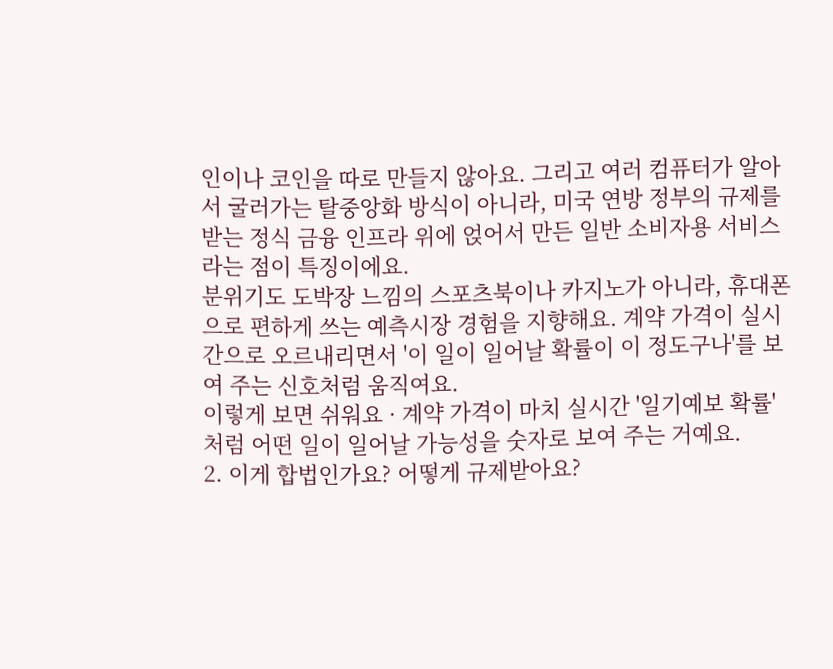인이나 코인을 따로 만들지 않아요. 그리고 여러 컴퓨터가 알아서 굴러가는 탈중앙화 방식이 아니라, 미국 연방 정부의 규제를 받는 정식 금융 인프라 위에 얹어서 만든 일반 소비자용 서비스라는 점이 특징이에요.
분위기도 도박장 느낌의 스포츠북이나 카지노가 아니라, 휴대폰으로 편하게 쓰는 예측시장 경험을 지향해요. 계약 가격이 실시간으로 오르내리면서 '이 일이 일어날 확률이 이 정도구나'를 보여 주는 신호처럼 움직여요.
이렇게 보면 쉬워요 · 계약 가격이 마치 실시간 '일기예보 확률'처럼 어떤 일이 일어날 가능성을 숫자로 보여 주는 거예요.
2. 이게 합법인가요? 어떻게 규제받아요?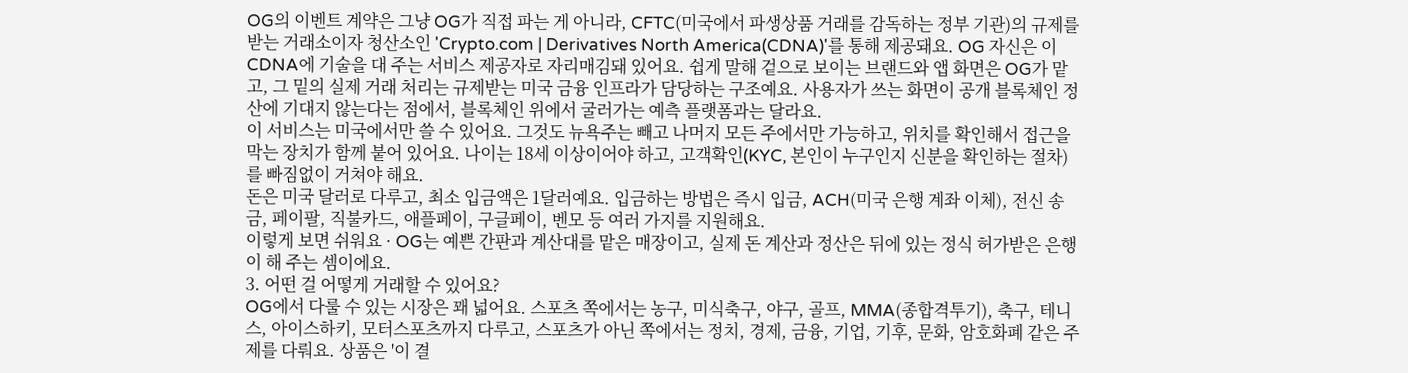OG의 이벤트 계약은 그냥 OG가 직접 파는 게 아니라, CFTC(미국에서 파생상품 거래를 감독하는 정부 기관)의 규제를 받는 거래소이자 청산소인 'Crypto.com | Derivatives North America(CDNA)'를 통해 제공돼요. OG 자신은 이 CDNA에 기술을 대 주는 서비스 제공자로 자리매김돼 있어요. 쉽게 말해 겉으로 보이는 브랜드와 앱 화면은 OG가 맡고, 그 밑의 실제 거래 처리는 규제받는 미국 금융 인프라가 담당하는 구조예요. 사용자가 쓰는 화면이 공개 블록체인 정산에 기대지 않는다는 점에서, 블록체인 위에서 굴러가는 예측 플랫폼과는 달라요.
이 서비스는 미국에서만 쓸 수 있어요. 그것도 뉴욕주는 빼고 나머지 모든 주에서만 가능하고, 위치를 확인해서 접근을 막는 장치가 함께 붙어 있어요. 나이는 18세 이상이어야 하고, 고객확인(KYC, 본인이 누구인지 신분을 확인하는 절차)를 빠짐없이 거쳐야 해요.
돈은 미국 달러로 다루고, 최소 입금액은 1달러예요. 입금하는 방법은 즉시 입금, ACH(미국 은행 계좌 이체), 전신 송금, 페이팔, 직불카드, 애플페이, 구글페이, 벤모 등 여러 가지를 지원해요.
이렇게 보면 쉬워요 · OG는 예쁜 간판과 계산대를 맡은 매장이고, 실제 돈 계산과 정산은 뒤에 있는 정식 허가받은 은행이 해 주는 셈이에요.
3. 어떤 걸 어떻게 거래할 수 있어요?
OG에서 다룰 수 있는 시장은 꽤 넓어요. 스포츠 쪽에서는 농구, 미식축구, 야구, 골프, MMA(종합격투기), 축구, 테니스, 아이스하키, 모터스포츠까지 다루고, 스포츠가 아닌 쪽에서는 정치, 경제, 금융, 기업, 기후, 문화, 암호화폐 같은 주제를 다뤄요. 상품은 '이 결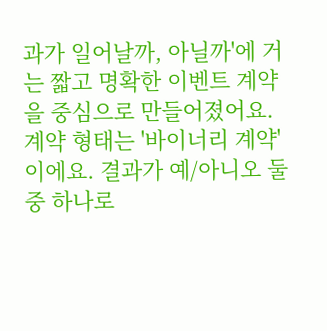과가 일어날까, 아닐까'에 거는 짧고 명확한 이벤트 계약을 중심으로 만들어졌어요.
계약 형태는 '바이너리 계약'이에요. 결과가 예/아니오 둘 중 하나로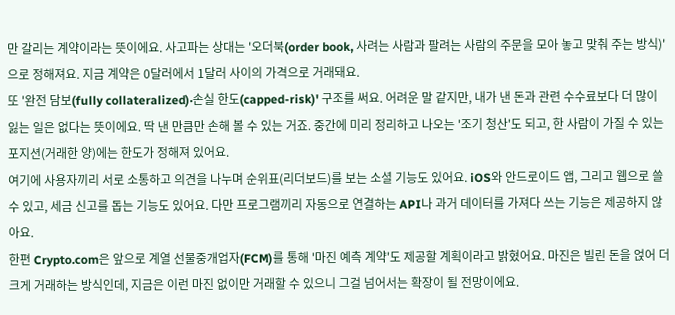만 갈리는 계약이라는 뜻이에요. 사고파는 상대는 '오더북(order book, 사려는 사람과 팔려는 사람의 주문을 모아 놓고 맞춰 주는 방식)'으로 정해져요. 지금 계약은 0달러에서 1달러 사이의 가격으로 거래돼요.
또 '완전 담보(fully collateralized)·손실 한도(capped-risk)' 구조를 써요. 어려운 말 같지만, 내가 낸 돈과 관련 수수료보다 더 많이 잃는 일은 없다는 뜻이에요. 딱 낸 만큼만 손해 볼 수 있는 거죠. 중간에 미리 정리하고 나오는 '조기 청산'도 되고, 한 사람이 가질 수 있는 포지션(거래한 양)에는 한도가 정해져 있어요.
여기에 사용자끼리 서로 소통하고 의견을 나누며 순위표(리더보드)를 보는 소셜 기능도 있어요. iOS와 안드로이드 앱, 그리고 웹으로 쓸 수 있고, 세금 신고를 돕는 기능도 있어요. 다만 프로그램끼리 자동으로 연결하는 API나 과거 데이터를 가져다 쓰는 기능은 제공하지 않아요.
한편 Crypto.com은 앞으로 계열 선물중개업자(FCM)를 통해 '마진 예측 계약'도 제공할 계획이라고 밝혔어요. 마진은 빌린 돈을 얹어 더 크게 거래하는 방식인데, 지금은 이런 마진 없이만 거래할 수 있으니 그걸 넘어서는 확장이 될 전망이에요.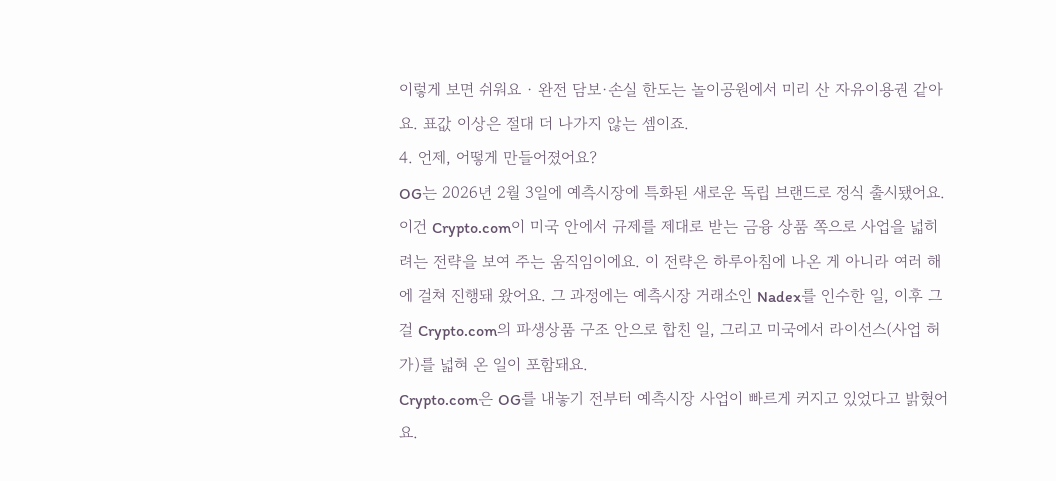이렇게 보면 쉬워요 · 완전 담보·손실 한도는 놀이공원에서 미리 산 자유이용권 같아요. 표값 이상은 절대 더 나가지 않는 셈이죠.
4. 언제, 어떻게 만들어졌어요?
OG는 2026년 2월 3일에 예측시장에 특화된 새로운 독립 브랜드로 정식 출시됐어요.
이건 Crypto.com이 미국 안에서 규제를 제대로 받는 금융 상품 쪽으로 사업을 넓히려는 전략을 보여 주는 움직임이에요. 이 전략은 하루아침에 나온 게 아니라 여러 해에 걸쳐 진행돼 왔어요. 그 과정에는 예측시장 거래소인 Nadex를 인수한 일, 이후 그걸 Crypto.com의 파생상품 구조 안으로 합친 일, 그리고 미국에서 라이선스(사업 허가)를 넓혀 온 일이 포함돼요.
Crypto.com은 OG를 내놓기 전부터 예측시장 사업이 빠르게 커지고 있었다고 밝혔어요.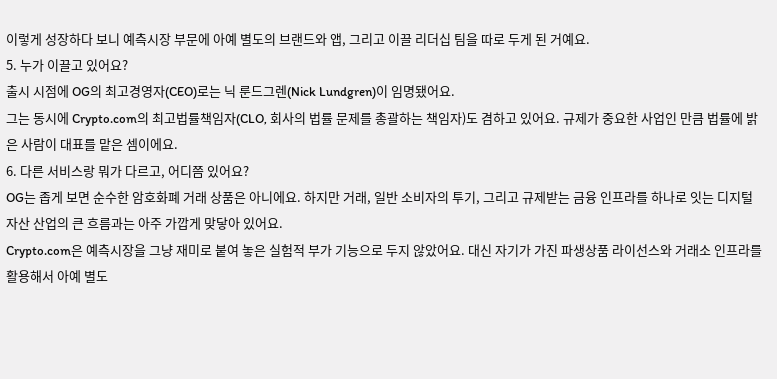이렇게 성장하다 보니 예측시장 부문에 아예 별도의 브랜드와 앱, 그리고 이끌 리더십 팀을 따로 두게 된 거예요.
5. 누가 이끌고 있어요?
출시 시점에 OG의 최고경영자(CEO)로는 닉 룬드그렌(Nick Lundgren)이 임명됐어요.
그는 동시에 Crypto.com의 최고법률책임자(CLO, 회사의 법률 문제를 총괄하는 책임자)도 겸하고 있어요. 규제가 중요한 사업인 만큼 법률에 밝은 사람이 대표를 맡은 셈이에요.
6. 다른 서비스랑 뭐가 다르고, 어디쯤 있어요?
OG는 좁게 보면 순수한 암호화폐 거래 상품은 아니에요. 하지만 거래, 일반 소비자의 투기, 그리고 규제받는 금융 인프라를 하나로 잇는 디지털 자산 산업의 큰 흐름과는 아주 가깝게 맞닿아 있어요.
Crypto.com은 예측시장을 그냥 재미로 붙여 놓은 실험적 부가 기능으로 두지 않았어요. 대신 자기가 가진 파생상품 라이선스와 거래소 인프라를 활용해서 아예 별도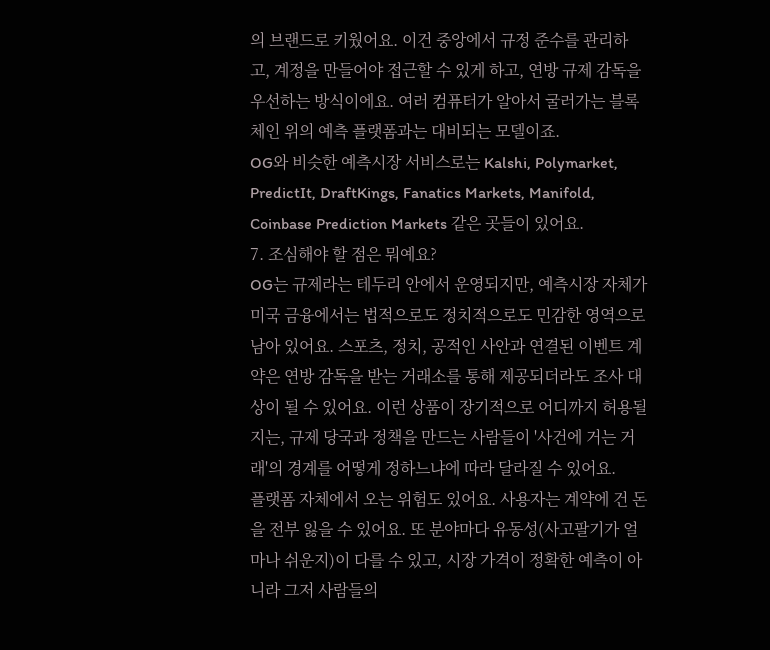의 브랜드로 키웠어요. 이건 중앙에서 규정 준수를 관리하고, 계정을 만들어야 접근할 수 있게 하고, 연방 규제 감독을 우선하는 방식이에요. 여러 컴퓨터가 알아서 굴러가는 블록체인 위의 예측 플랫폼과는 대비되는 모델이죠.
OG와 비슷한 예측시장 서비스로는 Kalshi, Polymarket, PredictIt, DraftKings, Fanatics Markets, Manifold, Coinbase Prediction Markets 같은 곳들이 있어요.
7. 조심해야 할 점은 뭐예요?
OG는 규제라는 테두리 안에서 운영되지만, 예측시장 자체가 미국 금융에서는 법적으로도 정치적으로도 민감한 영역으로 남아 있어요. 스포츠, 정치, 공적인 사안과 연결된 이벤트 계약은 연방 감독을 받는 거래소를 통해 제공되더라도 조사 대상이 될 수 있어요. 이런 상품이 장기적으로 어디까지 허용될지는, 규제 당국과 정책을 만드는 사람들이 '사건에 거는 거래'의 경계를 어떻게 정하느냐에 따라 달라질 수 있어요.
플랫폼 자체에서 오는 위험도 있어요. 사용자는 계약에 건 돈을 전부 잃을 수 있어요. 또 분야마다 유동성(사고팔기가 얼마나 쉬운지)이 다를 수 있고, 시장 가격이 정확한 예측이 아니라 그저 사람들의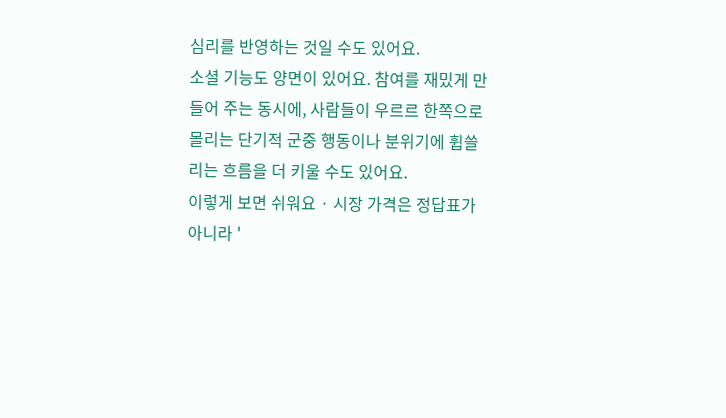심리를 반영하는 것일 수도 있어요.
소셜 기능도 양면이 있어요. 참여를 재밌게 만들어 주는 동시에, 사람들이 우르르 한쪽으로 몰리는 단기적 군중 행동이나 분위기에 휩쓸리는 흐름을 더 키울 수도 있어요.
이렇게 보면 쉬워요 · 시장 가격은 정답표가 아니라 '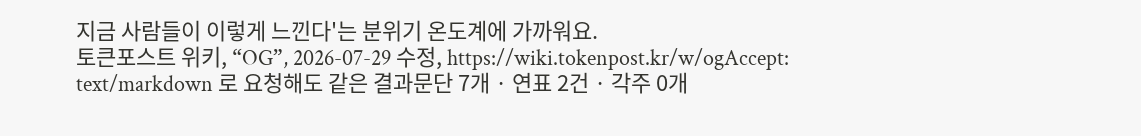지금 사람들이 이렇게 느낀다'는 분위기 온도계에 가까워요.
토큰포스트 위키, “OG”, 2026-07-29 수정, https://wiki.tokenpost.kr/w/ogAccept: text/markdown 로 요청해도 같은 결과문단 7개 · 연표 2건 · 각주 0개